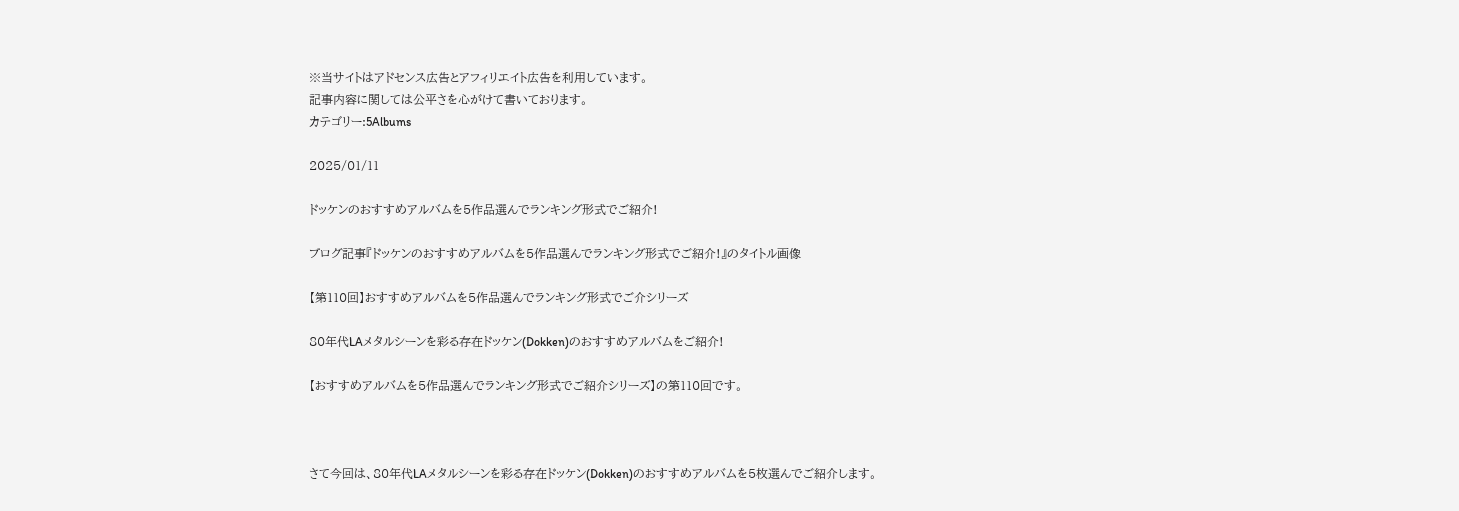※当サイトはアドセンス広告とアフィリエイト広告を利用しています。
記事内容に関しては公平さを心がけて書いております。
カテゴリー:5Albums

2025/01/11

ドッケンのおすすめアルバムを5作品選んでランキング形式でご紹介!

ブログ記事『ドッケンのおすすめアルバムを5作品選んでランキング形式でご紹介!』のタイトル画像

【第110回】おすすめアルバムを5作品選んでランキング形式でご介シリーズ

80年代LAメタルシーンを彩る存在ドッケン(Dokken)のおすすめアルバムをご紹介!

【おすすめアルバムを5作品選んでランキング形式でご紹介シリーズ】の第110回です。



さて今回は、80年代LAメタルシーンを彩る存在ドッケン(Dokken)のおすすめアルバムを5枚選んでご紹介します。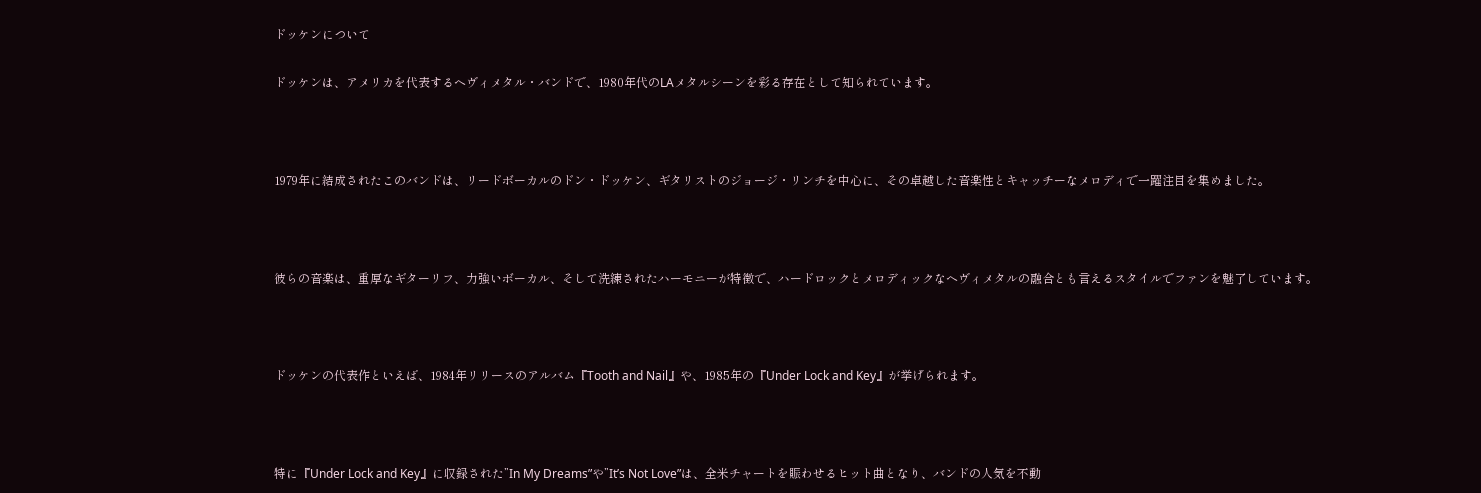ドッケンについて

ドッケンは、アメリカを代表するヘヴィメタル・バンドで、1980年代のLAメタルシーンを彩る存在として知られています。



1979年に結成されたこのバンドは、リードボーカルのドン・ドッケン、ギタリストのジョージ・リンチを中心に、その卓越した音楽性とキャッチーなメロディで一躍注目を集めました。



彼らの音楽は、重厚なギターリフ、力強いボーカル、そして洗練されたハーモニーが特徴で、ハードロックとメロディックなヘヴィメタルの融合とも言えるスタイルでファンを魅了しています。



ドッケンの代表作といえば、1984年リリースのアルバム『Tooth and Nail』や、1985年の『Under Lock and Key』が挙げられます。



特に『Under Lock and Key』に収録された”In My Dreams”や”It’s Not Love”は、全米チャートを賑わせるヒット曲となり、バンドの人気を不動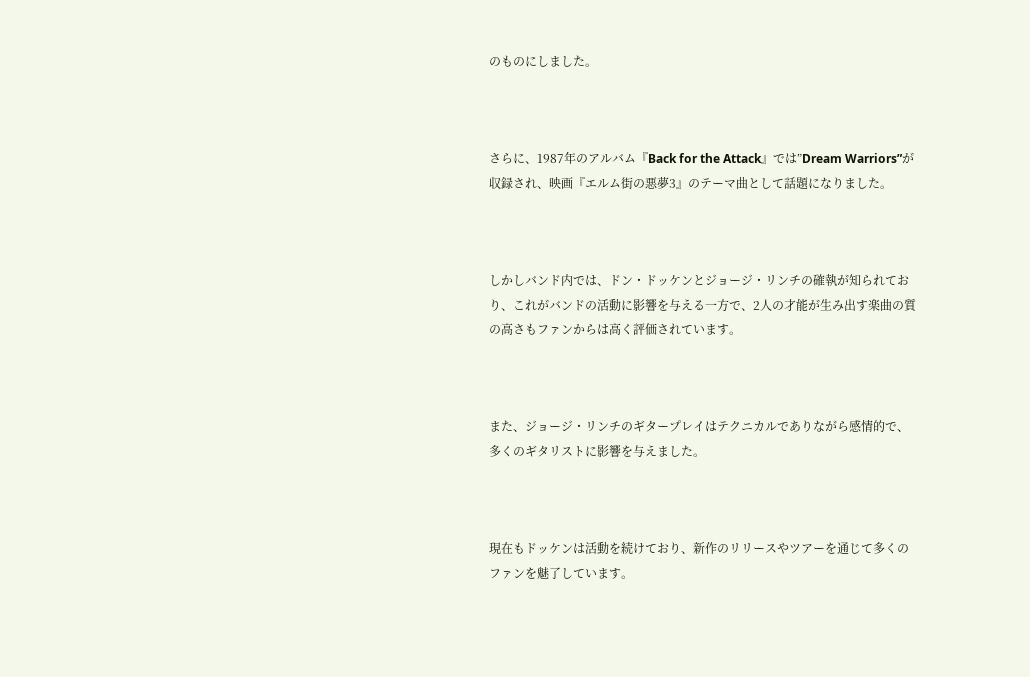のものにしました。



さらに、1987年のアルバム『Back for the Attack』では”Dream Warriors”が収録され、映画『エルム街の悪夢3』のテーマ曲として話題になりました。



しかしバンド内では、ドン・ドッケンとジョージ・リンチの確執が知られており、これがバンドの活動に影響を与える一方で、2人の才能が生み出す楽曲の質の高さもファンからは高く評価されています。



また、ジョージ・リンチのギタープレイはテクニカルでありながら感情的で、多くのギタリストに影響を与えました。



現在もドッケンは活動を続けており、新作のリリースやツアーを通じて多くのファンを魅了しています。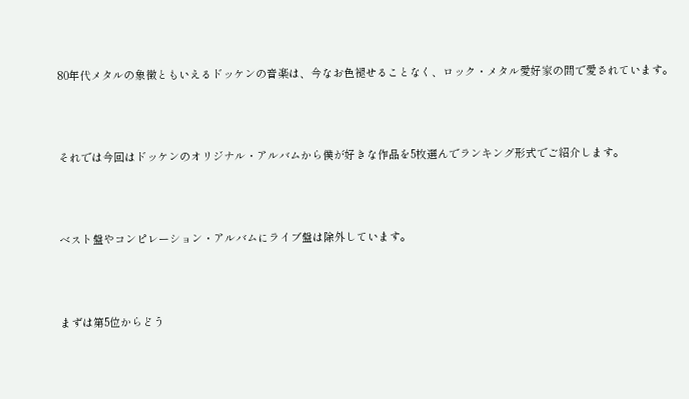80年代メタルの象徴ともいえるドッケンの音楽は、今なお色褪せることなく、ロック・メタル愛好家の間で愛されています。



それでは今回はドッケンのオリジナル・アルバムから僕が好きな作品を5枚選んでランキング形式でご紹介します。



ベスト盤やコンピレーション・アルバムにライブ盤は除外しています。



まずは第5位からどう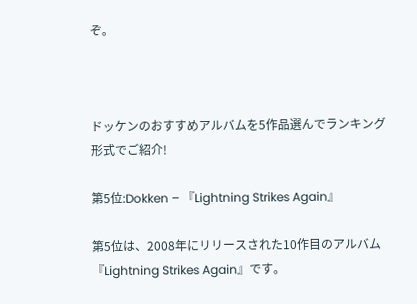ぞ。



ドッケンのおすすめアルバムを5作品選んでランキング形式でご紹介!

第5位:Dokken – 『Lightning Strikes Again』

第5位は、2008年にリリースされた10作目のアルバム『Lightning Strikes Again』です。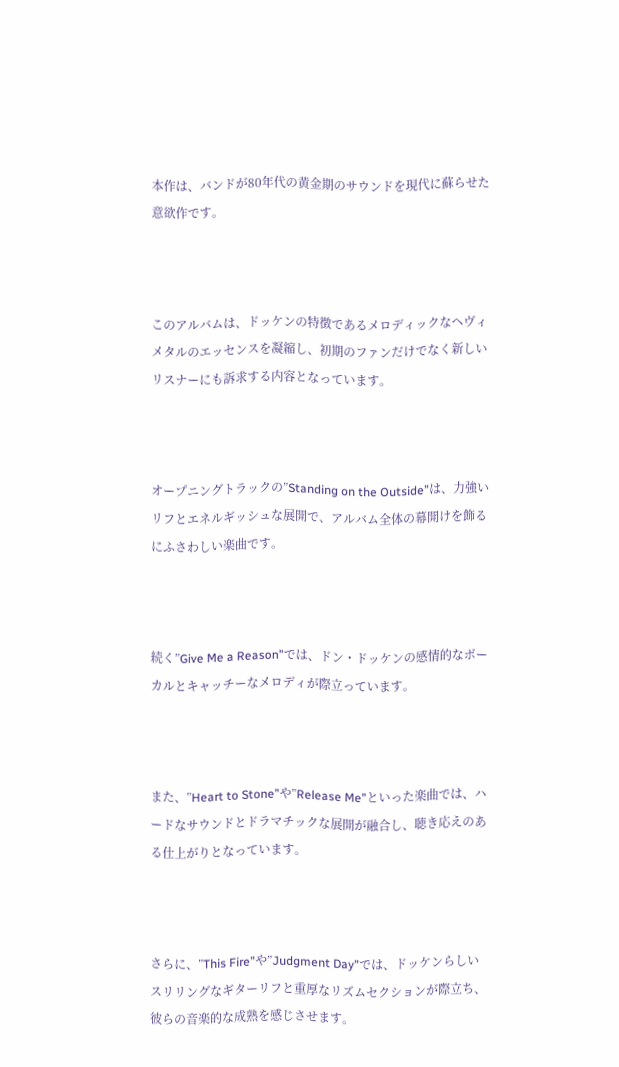本作は、バンドが80年代の黄金期のサウンドを現代に蘇らせた意欲作です。



このアルバムは、ドッケンの特徴であるメロディックなヘヴィメタルのエッセンスを凝縮し、初期のファンだけでなく新しいリスナーにも訴求する内容となっています。



オープニングトラックの”Standing on the Outside”は、力強いリフとエネルギッシュな展開で、アルバム全体の幕開けを飾るにふさわしい楽曲です。



続く”Give Me a Reason”では、ドン・ドッケンの感情的なボーカルとキャッチーなメロディが際立っています。



また、”Heart to Stone”や”Release Me”といった楽曲では、ハードなサウンドとドラマチックな展開が融合し、聴き応えのある仕上がりとなっています。



さらに、”This Fire”や”Judgment Day”では、ドッケンらしいスリリングなギターリフと重厚なリズムセクションが際立ち、彼らの音楽的な成熟を感じさせます。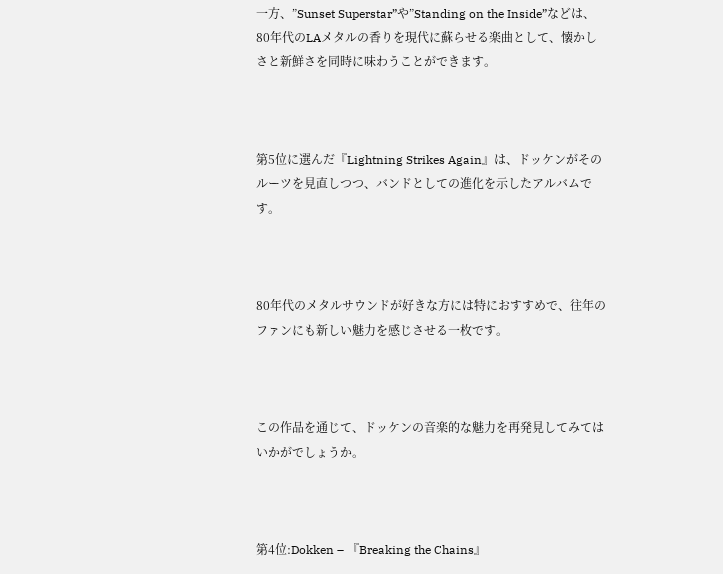一方、”Sunset Superstar”や”Standing on the Inside”などは、80年代のLAメタルの香りを現代に蘇らせる楽曲として、懐かしさと新鮮さを同時に味わうことができます。



第5位に選んだ『Lightning Strikes Again』は、ドッケンがそのルーツを見直しつつ、バンドとしての進化を示したアルバムです。



80年代のメタルサウンドが好きな方には特におすすめで、往年のファンにも新しい魅力を感じさせる一枚です。



この作品を通じて、ドッケンの音楽的な魅力を再発見してみてはいかがでしょうか。



第4位:Dokken – 『Breaking the Chains』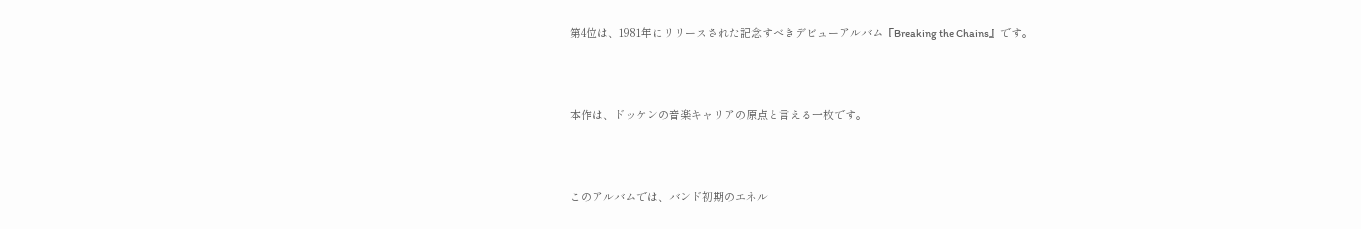第4位は、1981年にリリースされた記念すべきデビューアルバム『Breaking the Chains』です。



本作は、ドッケンの音楽キャリアの原点と言える一枚です。



このアルバムでは、バンド初期のエネル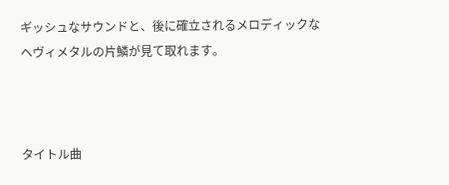ギッシュなサウンドと、後に確立されるメロディックなヘヴィメタルの片鱗が見て取れます。



タイトル曲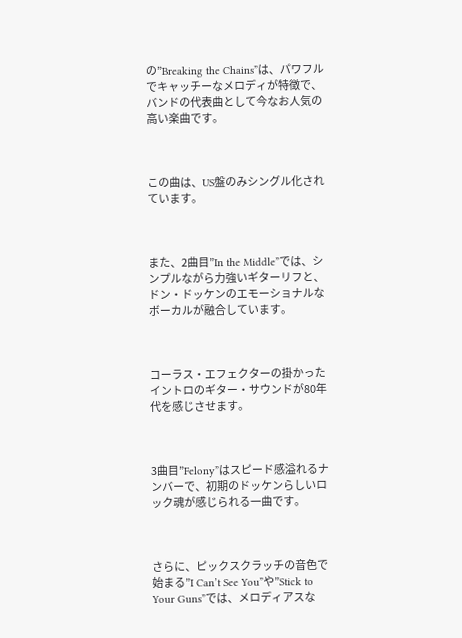の”Breaking the Chains”は、パワフルでキャッチーなメロディが特徴で、バンドの代表曲として今なお人気の高い楽曲です。



この曲は、US盤のみシングル化されています。



また、2曲目”In the Middle”では、シンプルながら力強いギターリフと、ドン・ドッケンのエモーショナルなボーカルが融合しています。



コーラス・エフェクターの掛かったイントロのギター・サウンドが80年代を感じさせます。



3曲目”Felony”はスピード感溢れるナンバーで、初期のドッケンらしいロック魂が感じられる一曲です。



さらに、ピックスクラッチの音色で始まる”I Can’t See You”や”Stick to Your Guns”では、メロディアスな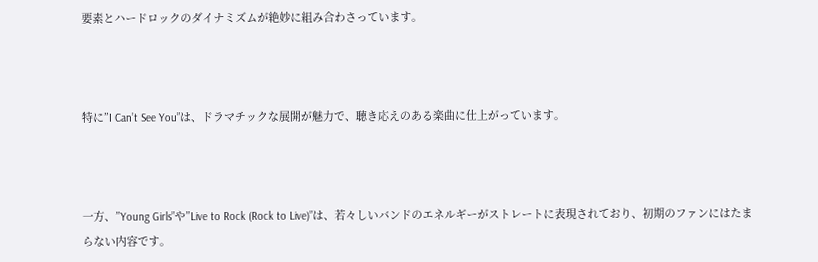要素とハードロックのダイナミズムが絶妙に組み合わさっています。



特に”I Can’t See You”は、ドラマチックな展開が魅力で、聴き応えのある楽曲に仕上がっています。



一方、”Young Girls”や”Live to Rock (Rock to Live)”は、若々しいバンドのエネルギーがストレートに表現されており、初期のファンにはたまらない内容です。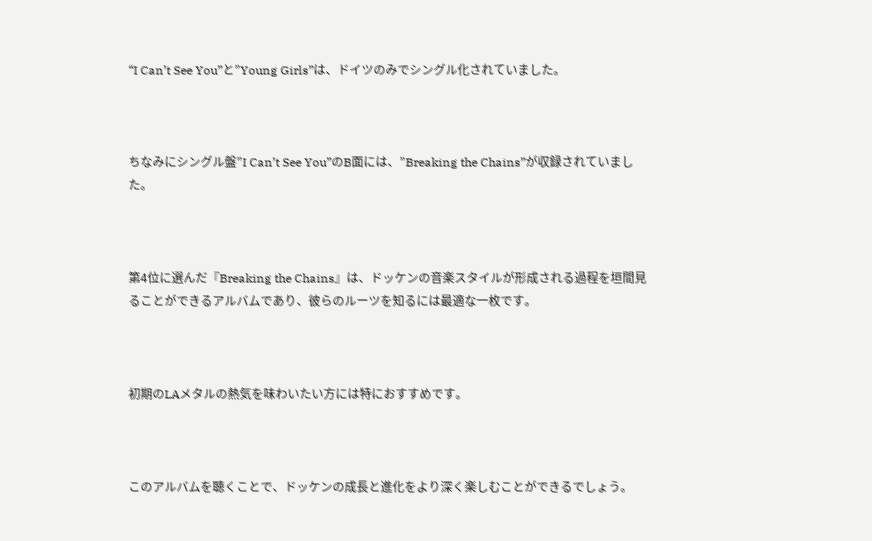“I Can’t See You”と”Young Girls”は、ドイツのみでシングル化されていました。



ちなみにシングル盤”I Can’t See You”のB面には、”Breaking the Chains”が収録されていました。



第4位に選んだ『Breaking the Chains』は、ドッケンの音楽スタイルが形成される過程を垣間見ることができるアルバムであり、彼らのルーツを知るには最適な一枚です。



初期のLAメタルの熱気を味わいたい方には特におすすめです。



このアルバムを聴くことで、ドッケンの成長と進化をより深く楽しむことができるでしょう。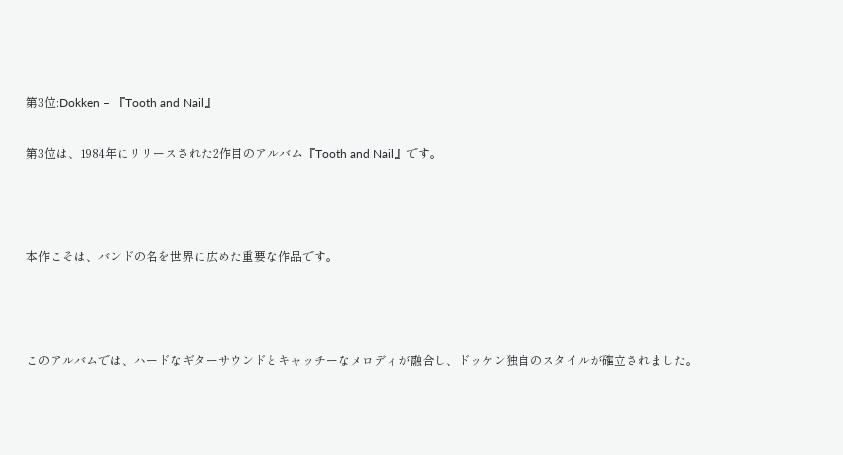第3位:Dokken – 『Tooth and Nail』

第3位は、1984年にリリースされた2作目のアルバム『Tooth and Nail』です。



本作こそは、バンドの名を世界に広めた重要な作品です。



このアルバムでは、ハードなギターサウンドとキャッチーなメロディが融合し、ドッケン独自のスタイルが確立されました。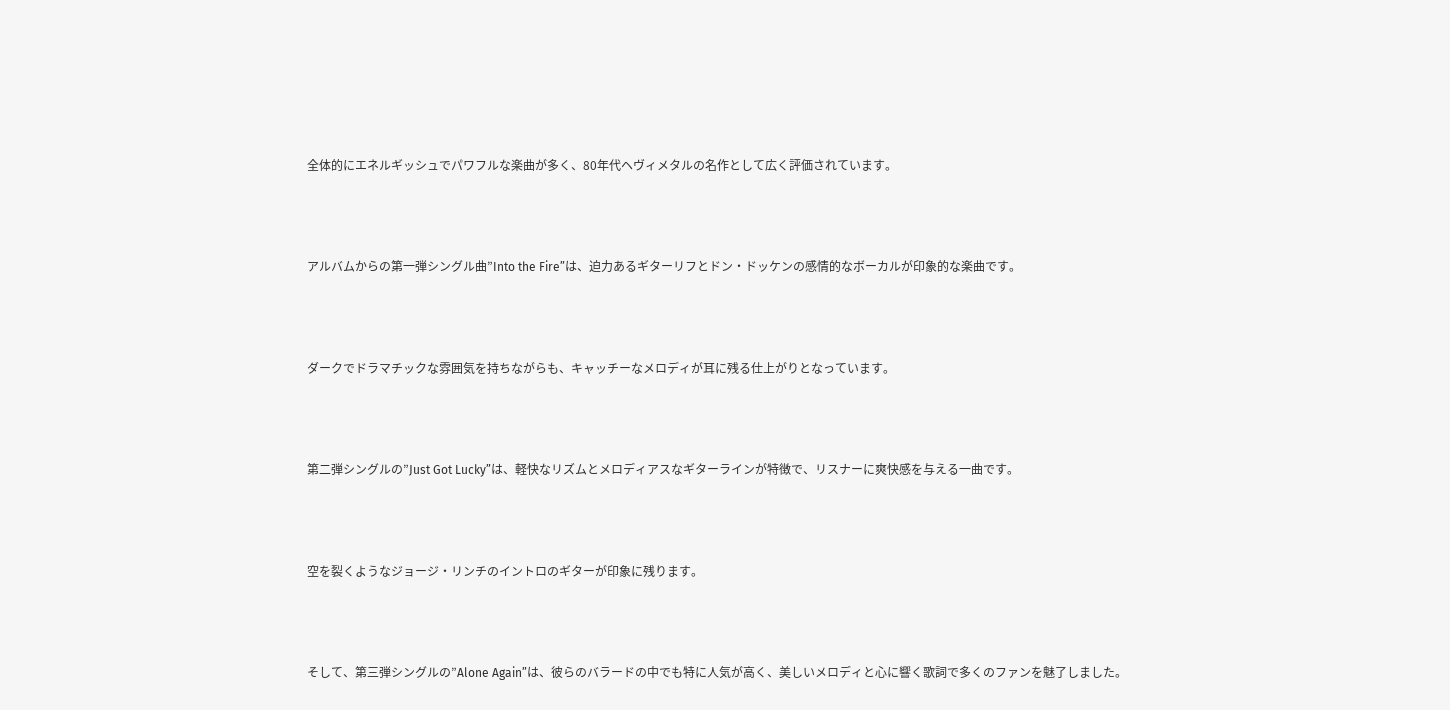全体的にエネルギッシュでパワフルな楽曲が多く、80年代ヘヴィメタルの名作として広く評価されています。



アルバムからの第一弾シングル曲”Into the Fire”は、迫力あるギターリフとドン・ドッケンの感情的なボーカルが印象的な楽曲です。



ダークでドラマチックな雰囲気を持ちながらも、キャッチーなメロディが耳に残る仕上がりとなっています。



第二弾シングルの”Just Got Lucky”は、軽快なリズムとメロディアスなギターラインが特徴で、リスナーに爽快感を与える一曲です。



空を裂くようなジョージ・リンチのイントロのギターが印象に残ります。



そして、第三弾シングルの”Alone Again”は、彼らのバラードの中でも特に人気が高く、美しいメロディと心に響く歌詞で多くのファンを魅了しました。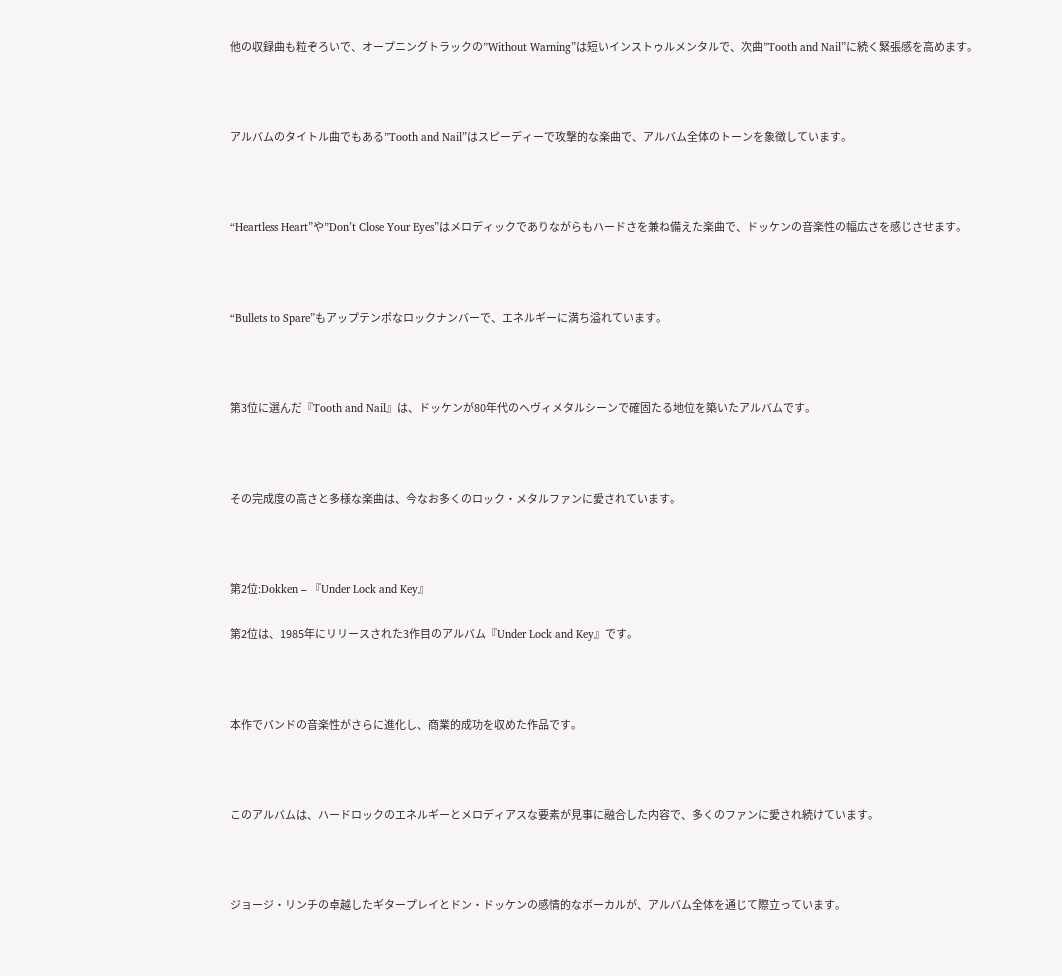他の収録曲も粒ぞろいで、オープニングトラックの”Without Warning”は短いインストゥルメンタルで、次曲”Tooth and Nail”に続く緊張感を高めます。



アルバムのタイトル曲でもある”Tooth and Nail”はスピーディーで攻撃的な楽曲で、アルバム全体のトーンを象徴しています。



“Heartless Heart”や”Don’t Close Your Eyes”はメロディックでありながらもハードさを兼ね備えた楽曲で、ドッケンの音楽性の幅広さを感じさせます。



“Bullets to Spare”もアップテンポなロックナンバーで、エネルギーに満ち溢れています。



第3位に選んだ『Tooth and Nail』は、ドッケンが80年代のヘヴィメタルシーンで確固たる地位を築いたアルバムです。



その完成度の高さと多様な楽曲は、今なお多くのロック・メタルファンに愛されています。



第2位:Dokken – 『Under Lock and Key』

第2位は、1985年にリリースされた3作目のアルバム『Under Lock and Key』です。



本作でバンドの音楽性がさらに進化し、商業的成功を収めた作品です。



このアルバムは、ハードロックのエネルギーとメロディアスな要素が見事に融合した内容で、多くのファンに愛され続けています。



ジョージ・リンチの卓越したギタープレイとドン・ドッケンの感情的なボーカルが、アルバム全体を通じて際立っています。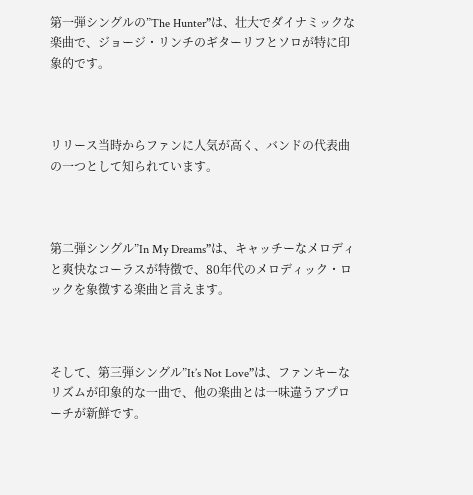第一弾シングルの”The Hunter”は、壮大でダイナミックな楽曲で、ジョージ・リンチのギターリフとソロが特に印象的です。



リリース当時からファンに人気が高く、バンドの代表曲の一つとして知られています。



第二弾シングル”In My Dreams”は、キャッチーなメロディと爽快なコーラスが特徴で、80年代のメロディック・ロックを象徴する楽曲と言えます。



そして、第三弾シングル”It’s Not Love”は、ファンキーなリズムが印象的な一曲で、他の楽曲とは一味違うアプローチが新鮮です。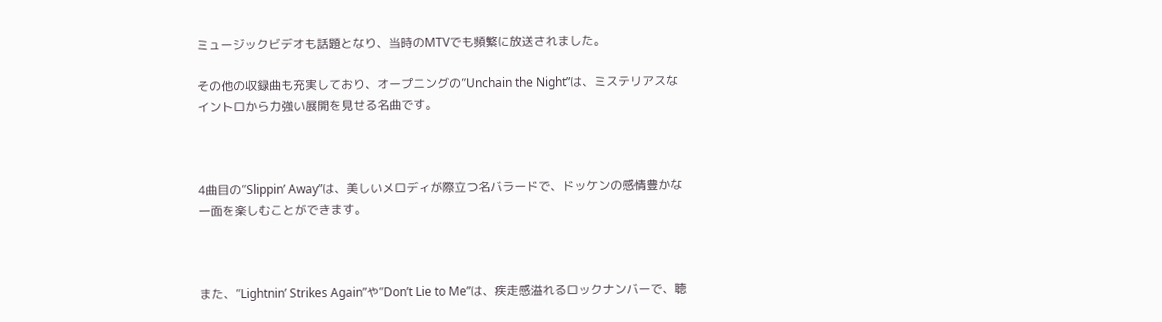ミュージックビデオも話題となり、当時のMTVでも頻繁に放送されました。

その他の収録曲も充実しており、オープニングの”Unchain the Night”は、ミステリアスなイントロから力強い展開を見せる名曲です。



4曲目の”Slippin’ Away”は、美しいメロディが際立つ名バラードで、ドッケンの感情豊かな一面を楽しむことができます。



また、”Lightnin’ Strikes Again”や”Don’t Lie to Me”は、疾走感溢れるロックナンバーで、聴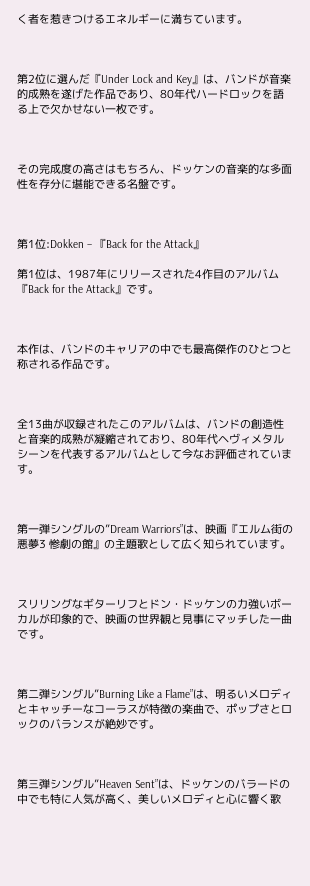く者を惹きつけるエネルギーに満ちています。



第2位に選んだ『Under Lock and Key』は、バンドが音楽的成熟を遂げた作品であり、80年代ハードロックを語る上で欠かせない一枚です。



その完成度の高さはもちろん、ドッケンの音楽的な多面性を存分に堪能できる名盤です。



第1位:Dokken – 『Back for the Attack』

第1位は、1987年にリリースされた4作目のアルバム『Back for the Attack』です。



本作は、バンドのキャリアの中でも最高傑作のひとつと称される作品です。



全13曲が収録されたこのアルバムは、バンドの創造性と音楽的成熟が凝縮されており、80年代ヘヴィメタルシーンを代表するアルバムとして今なお評価されています。



第一弾シングルの”Dream Warriors”は、映画『エルム街の悪夢3 惨劇の館』の主題歌として広く知られています。



スリリングなギターリフとドン・ドッケンの力強いボーカルが印象的で、映画の世界観と見事にマッチした一曲です。



第二弾シングル”Burning Like a Flame”は、明るいメロディとキャッチーなコーラスが特徴の楽曲で、ポップさとロックのバランスが絶妙です。



第三弾シングル”Heaven Sent”は、ドッケンのバラードの中でも特に人気が高く、美しいメロディと心に響く歌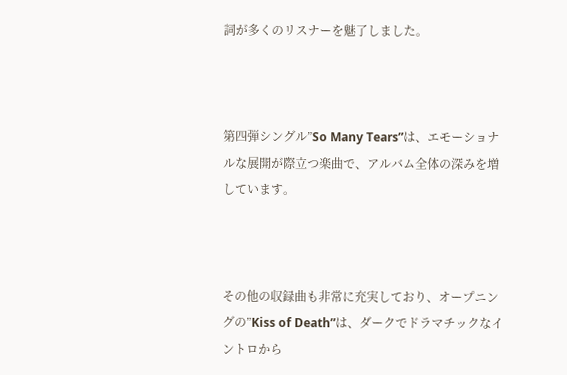詞が多くのリスナーを魅了しました。



第四弾シングル”So Many Tears”は、エモーショナルな展開が際立つ楽曲で、アルバム全体の深みを増しています。



その他の収録曲も非常に充実しており、オープニングの”Kiss of Death”は、ダークでドラマチックなイントロから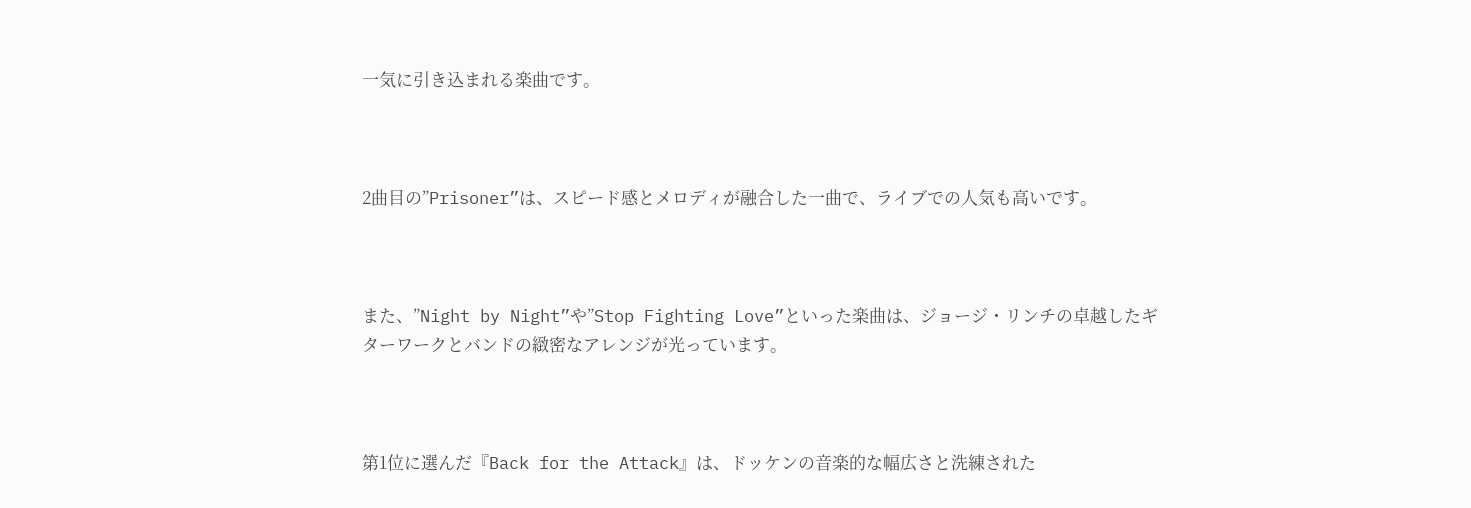一気に引き込まれる楽曲です。



2曲目の”Prisoner”は、スピード感とメロディが融合した一曲で、ライブでの人気も高いです。



また、”Night by Night”や”Stop Fighting Love”といった楽曲は、ジョージ・リンチの卓越したギターワークとバンドの緻密なアレンジが光っています。



第1位に選んだ『Back for the Attack』は、ドッケンの音楽的な幅広さと洗練された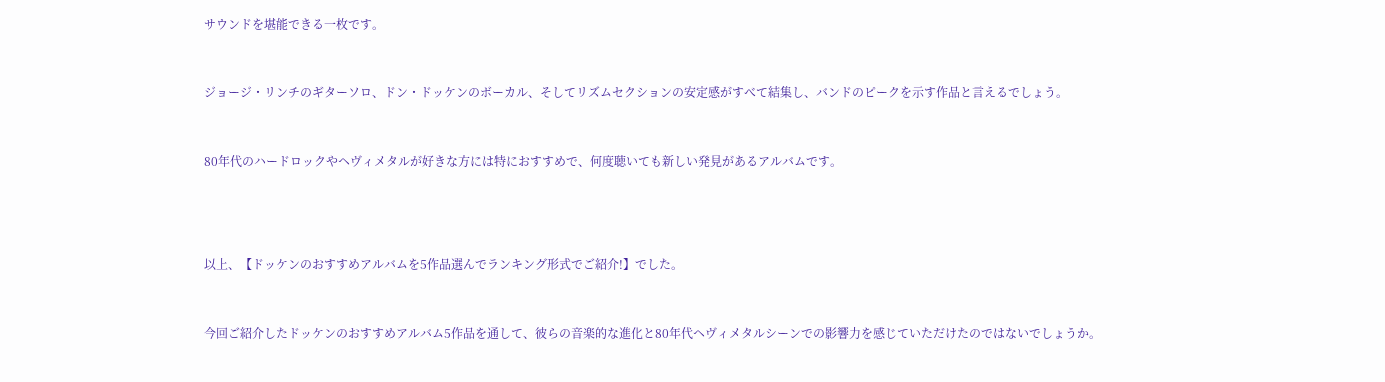サウンドを堪能できる一枚です。



ジョージ・リンチのギターソロ、ドン・ドッケンのボーカル、そしてリズムセクションの安定感がすべて結集し、バンドのピークを示す作品と言えるでしょう。



80年代のハードロックやヘヴィメタルが好きな方には特におすすめで、何度聴いても新しい発見があるアルバムです。





以上、【ドッケンのおすすめアルバムを5作品選んでランキング形式でご紹介!】でした。



今回ご紹介したドッケンのおすすめアルバム5作品を通して、彼らの音楽的な進化と80年代ヘヴィメタルシーンでの影響力を感じていただけたのではないでしょうか。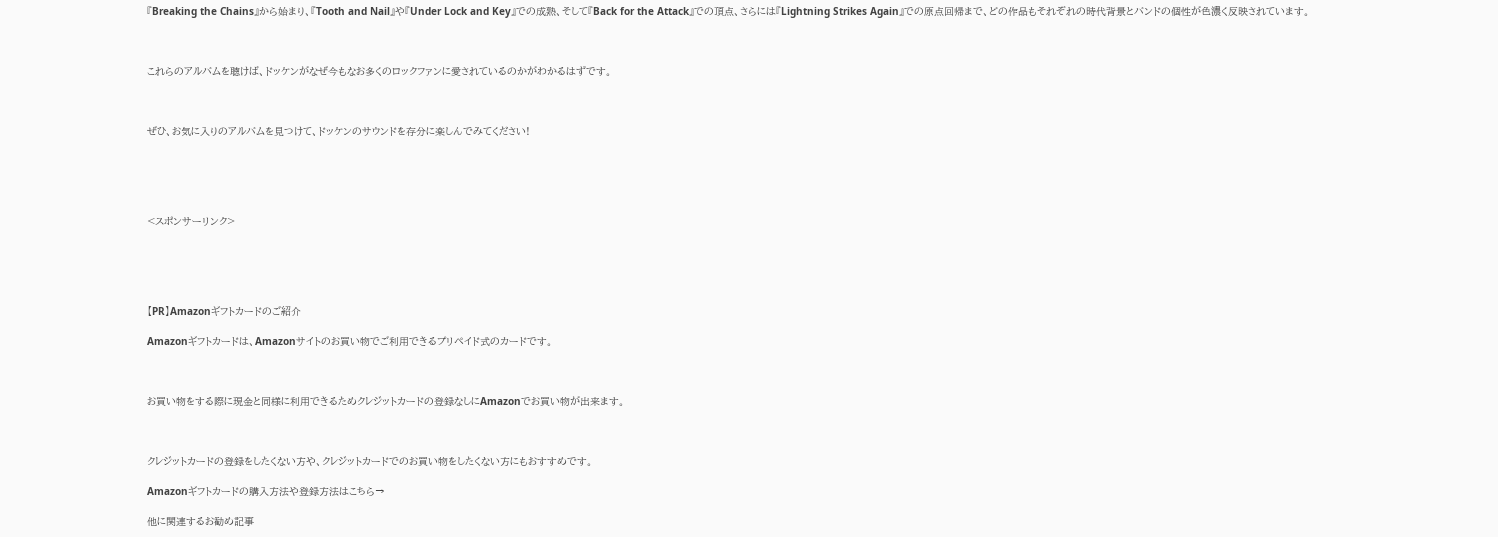『Breaking the Chains』から始まり、『Tooth and Nail』や『Under Lock and Key』での成熟、そして『Back for the Attack』での頂点、さらには『Lightning Strikes Again』での原点回帰まで、どの作品もそれぞれの時代背景とバンドの個性が色濃く反映されています。



これらのアルバムを聴けば、ドッケンがなぜ今もなお多くのロックファンに愛されているのかがわかるはずです。



ぜひ、お気に入りのアルバムを見つけて、ドッケンのサウンドを存分に楽しんでみてください!





<スポンサーリンク>





【PR】Amazonギフトカードのご紹介

Amazonギフトカードは、Amazonサイトのお買い物でご利用できるプリペイド式のカードです。



お買い物をする際に現金と同様に利用できるためクレジットカードの登録なしにAmazonでお買い物が出来ます。



クレジットカードの登録をしたくない方や、クレジットカードでのお買い物をしたくない方にもおすすめです。

Amazonギフトカードの購入方法や登録方法はこちら→

他に関連するお勧め記事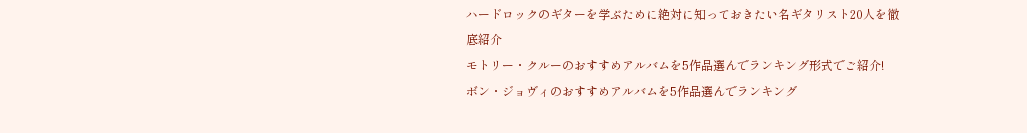ハードロックのギターを学ぶために絶対に知っておきたい名ギタリスト20人を徹底紹介
モトリー・クルーのおすすめアルバムを5作品選んでランキング形式でご紹介!
ボン・ジョヴィのおすすめアルバムを5作品選んでランキング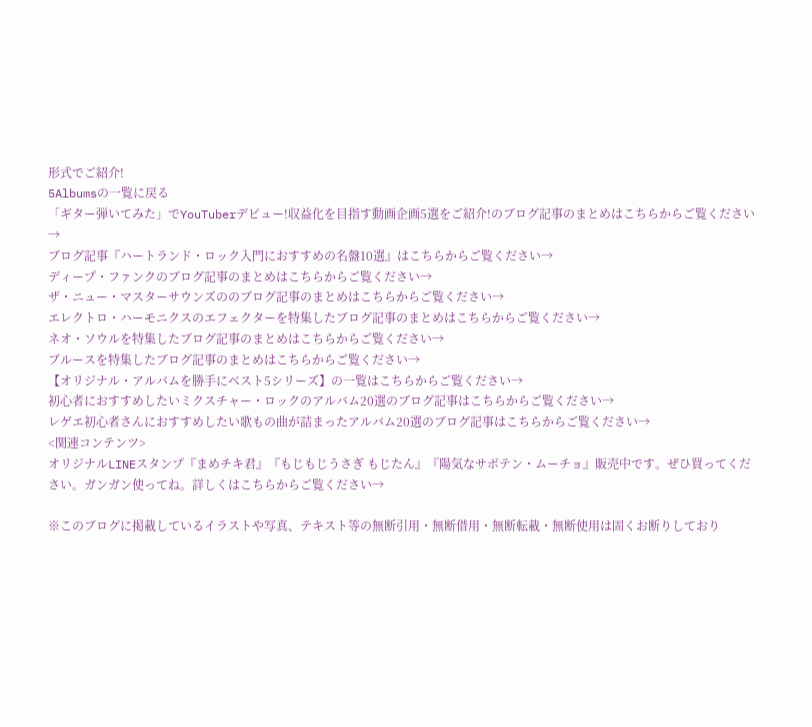形式でご紹介!
5Albumsの一覧に戻る
「ギター弾いてみた」でYouTuberデビュー!収益化を目指す動画企画5選をご紹介!のブログ記事のまとめはこちらからご覧ください→
ブログ記事『ハートランド・ロック入門におすすめの名盤10選』はこちらからご覧ください→
ディープ・ファンクのブログ記事のまとめはこちらからご覧ください→
ザ・ニュー・マスターサウンズののブログ記事のまとめはこちらからご覧ください→
エレクトロ・ハーモニクスのエフェクターを特集したブログ記事のまとめはこちらからご覧ください→
ネオ・ソウルを特集したブログ記事のまとめはこちらからご覧ください→
ブルースを特集したブログ記事のまとめはこちらからご覧ください→
【オリジナル・アルバムを勝手にベスト5シリーズ】の一覧はこちらからご覧ください→
初心者におすすめしたいミクスチャー・ロックのアルバム20選のブログ記事はこちらからご覧ください→
レゲエ初心者さんにおすすめしたい歌もの曲が詰まったアルバム20選のブログ記事はこちらからご覧ください→
<関連コンテンツ>
オリジナルLINEスタンプ『まめチキ君』『もじもじうさぎ もじたん』『陽気なサボテン・ムーチョ』販売中です。ぜひ買ってください。ガンガン使ってね。詳しくはこちらからご覧ください→

※このブログに掲載しているイラストや写真、テキスト等の無断引用・無断借用・無断転載・無断使用は固くお断りしており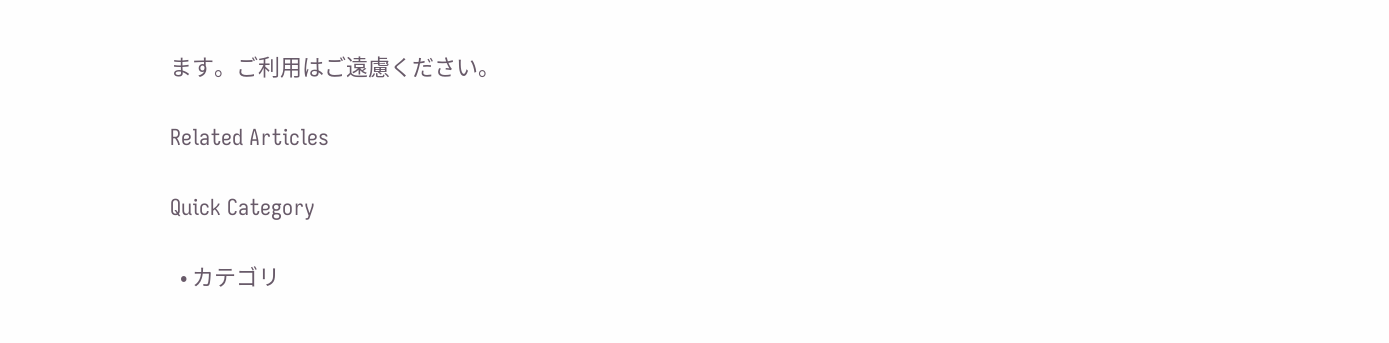ます。ご利用はご遠慮ください。

Related Articles

Quick Category

  • カテゴリ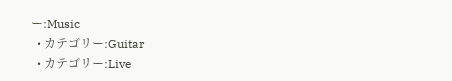ー:Music
  • カテゴリー:Guitar
  • カテゴリー:Live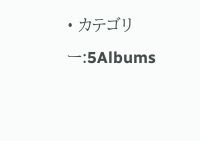• カテゴリー:5Albums